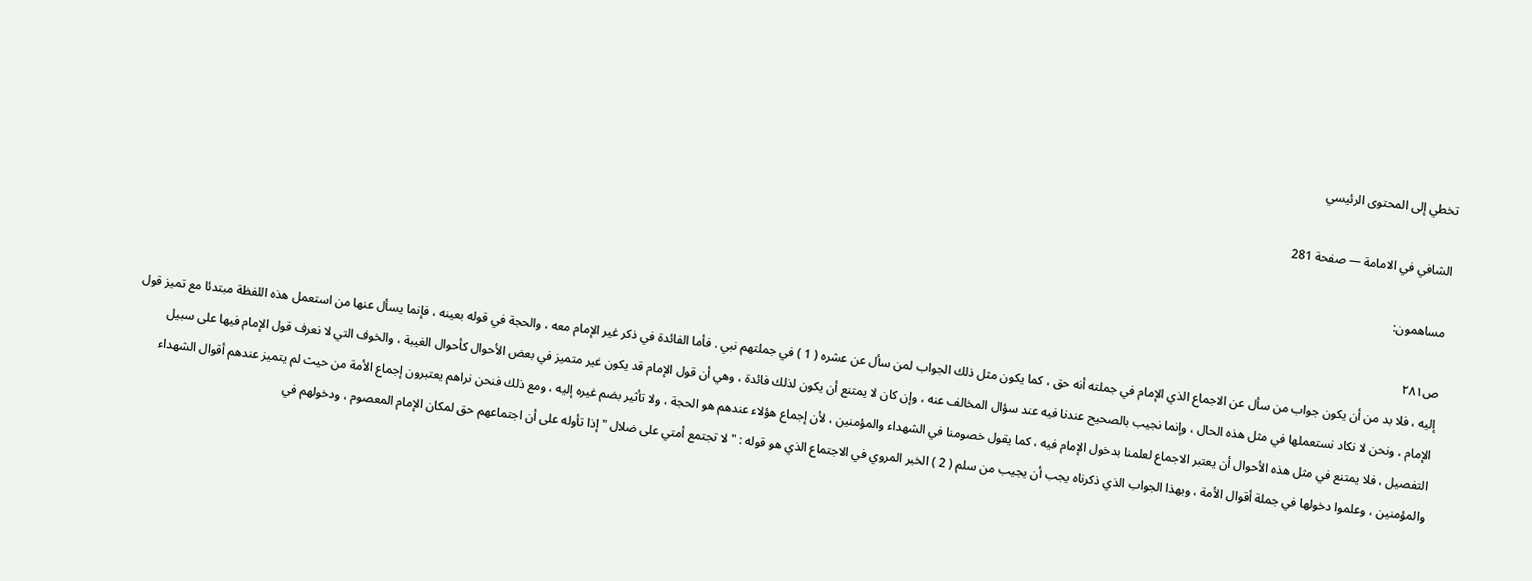تخطي إلى المحتوى الرئيسي

الشافي في الامامة — صفحة 281

مساهمون:

ص٢٨١
إليه ، فلا بد من أن يكون جواب من سأل عن الاجماع الذي الإمام في جملته أنه حق ، كما يكون مثل ذلك الجواب لمن سأل عن عشره ( 1 ) في جملتهم نبي . فأما الفائدة في ذكر غير الإمام معه ، والحجة في قوله بعينه ، فإنما يسأل عنها من استعمل هذه اللفظة مبتدئا مع تميز قول الإمام ، ونحن لا نكاد نستعملها في مثل هذه الحال ، وإنما نجيب بالصحيح عندنا فيه عند سؤال المخالف عنه ، وإن كان لا يمتنع أن يكون لذلك فائدة ، وهي أن قول الإمام قد يكون غير متميز في بعض الأحوال كأحوال الغيبة ، والخوف التي لا نعرف قول الإمام فيها على سبيل التفصيل ، فلا يمتنع في مثل هذه الأحوال أن يعتبر الاجماع لعلمنا بدخول الإمام فيه ، كما يقول خصومنا في الشهداء والمؤمنين ، لأن إجماع هؤلاء عندهم هو الحجة ، ولا تأثير بضم غيره إليه ، ومع ذلك فنحن نراهم يعتبرون إجماع الأمة من حيث لم يتميز عندهم أقوال الشهداء والمؤمنين ، وعلموا دخولها في جملة أقوال الأمة ، وبهذا الجواب الذي ذكرناه يجب أن يجيب من سلم ( 2 ) الخبر المروي في الاجتماع الذي هو قوله : " لا تجتمع أمتي على ضلال " إذا تأوله على أن اجتماعهم حق لمكان الإمام المعصوم ، ودخولهم في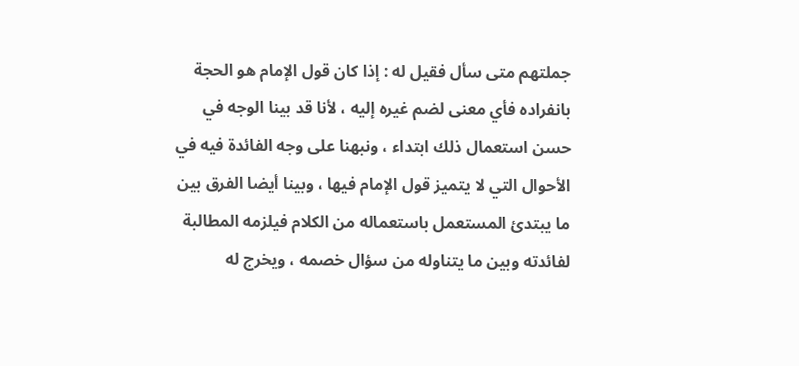جملتهم متى سأل فقيل له : إذا كان قول الإمام هو الحجة بانفراده فأي معنى لضم غيره إليه ، لأنا قد بينا الوجه في حسن استعمال ذلك ابتداء ، ونبهنا على وجه الفائدة فيه في الأحوال التي لا يتميز قول الإمام فيها ، وبينا أيضا الفرق بين ما يبتدئ المستعمل باستعماله من الكلام فيلزمه المطالبة لفائدته وبين ما يتناوله من سؤال خصمه ، ويخرج له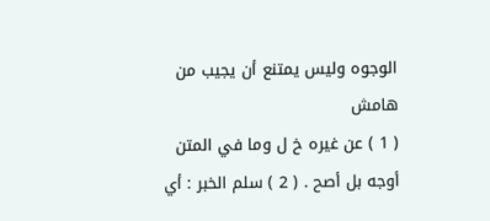الوجوه وليس يمتنع أن يجيب من
هامش
( 1 ) عن غيره خ ل وما في المتن أوجه بل أصح . ( 2 ) سلم الخبر : أي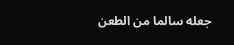جعله سالما من الطعن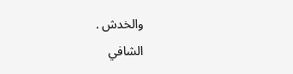والخدش .
الشافي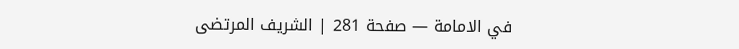في الامامة — صفحة 281 | الشريف المرتضى